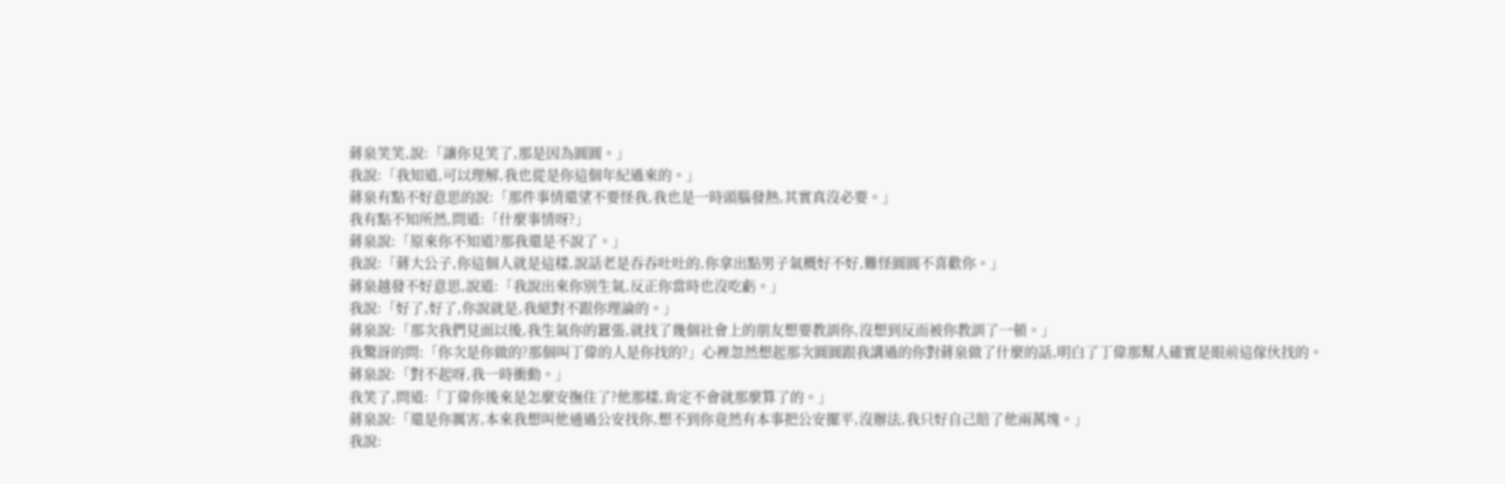蔣泉笑笑,說:「讓你見笑了,那是因為圓圓。」
我說:「我知道,可以理解,我也從是你這個年紀過來的。」
蔣泉有點不好意思的說:「那件事情還望不要怪我,我也是一時頭腦發熱,其實真沒必要。」
我有點不知所然,問道:「什麼事情呀?」
蔣泉說:「原來你不知道?那我還是不說了。」
我說:「蔣大公子,你這個人就是這樣,說話老是吞吞吐吐的,你拿出點男子氣概好不好,難怪圓圓不喜歡你。」
蔣泉越發不好意思,說道:「我說出來你別生氣,反正你當時也沒吃虧。」
我說:「好了,好了,你說就是,我絕對不跟你理論的。」
蔣泉說:「那次我們見面以後,我生氣你的囂張,就找了幾個社會上的朋友想要教訓你,沒想到反而被你教訓了一頓。」
我驚訝的問:「你次是你做的?那個叫丁偉的人是你找的?」心裡忽然想起那次圓圓跟我講過的你對蔣泉做了什麼的話,明白了丁偉那幫人確實是眼前這傢伙找的。
蔣泉說:「對不起呀,我一時衝動。」
我笑了,問道:「丁偉你後來是怎麼安撫住了?他那樣,肯定不會就那麼算了的。」
蔣泉說:「還是你厲害,本來我想叫他通過公安找你,想不到你竟然有本事把公安擺平,沒辦法,我只好自己賠了他兩萬塊。」
我說: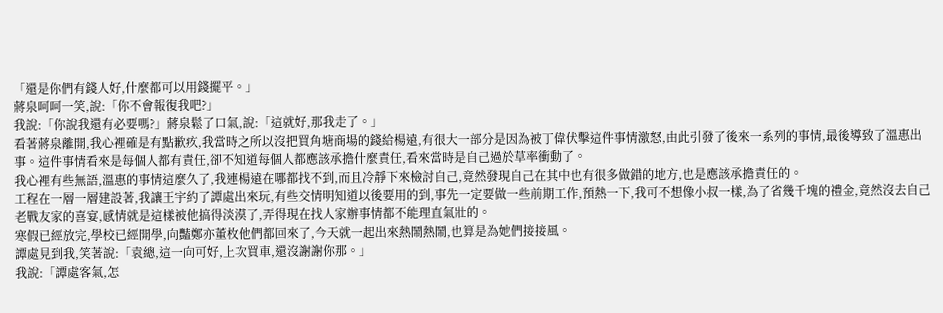「還是你們有錢人好,什麼都可以用錢擺平。」
蔣泉呵呵一笑,說:「你不會報復我吧?」
我說:「你說我還有必要嗎?」蔣泉鬆了口氣,說:「這就好,那我走了。」
看著蔣泉離開,我心裡確是有點歉疚,我當時之所以沒把買角塘商場的錢給楊遠,有很大一部分是因為被丁偉伏擊這件事情激怒,由此引發了後來一系列的事情,最後導致了溫惠出事。這件事情看來是每個人都有責任,卻不知道每個人都應該承擔什麼責任,看來當時是自己過於草率衝動了。
我心裡有些無語,溫惠的事情這麼久了,我連楊遠在哪都找不到,而且冷靜下來檢討自己,竟然發現自己在其中也有很多做錯的地方,也是應該承擔責任的。
工程在一層一層建設著,我讓王宇約了譚處出來玩,有些交情明知道以後要用的到,事先一定要做一些前期工作,預熱一下,我可不想像小叔一樣,為了省幾千塊的禮金,竟然沒去自己老戰友家的喜宴,感情就是這樣被他搞得淡漠了,弄得現在找人家辦事情都不能理直氣壯的。
寒假已經放完,學校已經開學,向豔鄭亦董枚他們都回來了,今天就一起出來熱鬧熱鬧,也算是為她們接接風。
譚處見到我,笑著說:「袁總,這一向可好,上次買車,還沒謝謝你那。」
我說:「譚處客氣,怎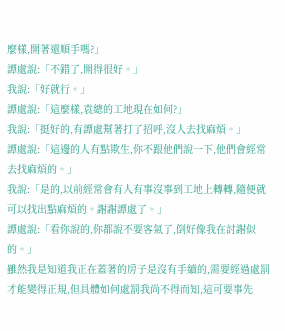麼樣,開著還順手嗎?」
譚處說:「不錯了,開得很好。」
我說:「好就行。」
譚處說:「這麼樣,袁總的工地現在如何?」
我說:「挺好的,有譚處幫著打了招呼,沒人去找麻煩。」
譚處說:「這邊的人有點欺生,你不跟他們說一下,他們會經常去找麻煩的。」
我說:「是的,以前經常會有人有事沒事到工地上轉轉,隨便就可以找出點麻煩的。謝謝譚處了。」
譚處說:「看你說的,你都說不要客氣了,倒好像我在討謝似的。」
雖然我是知道我正在蓋著的房子是沒有手續的,需要經過處罰才能變得正規,但具體如何處罰我尚不得而知,這可要事先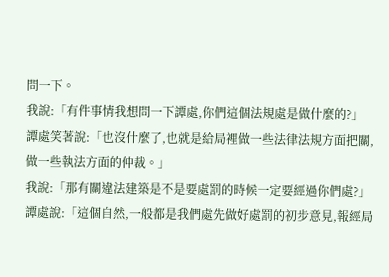問一下。
我說:「有件事情我想問一下譚處,你們這個法規處是做什麼的?」
譚處笑著說:「也沒什麼了,也就是給局裡做一些法律法規方面把關,做一些執法方面的仲裁。」
我說:「那有關違法建築是不是要處罰的時候一定要經過你們處?」
譚處說:「這個自然,一般都是我們處先做好處罰的初步意見,報經局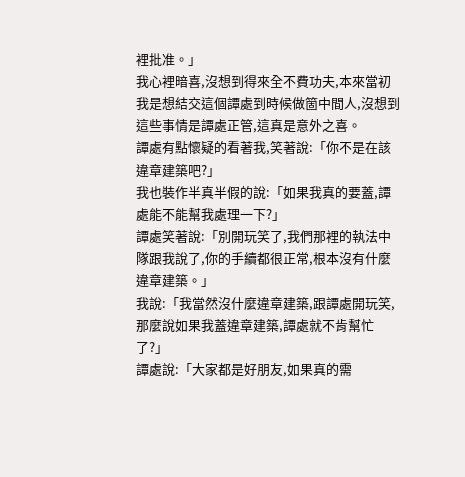裡批准。」
我心裡暗喜,沒想到得來全不費功夫,本來當初我是想結交這個譚處到時候做箇中間人,沒想到這些事情是譚處正管,這真是意外之喜。
譚處有點懷疑的看著我,笑著說:「你不是在該違章建築吧?」
我也裝作半真半假的說:「如果我真的要蓋,譚處能不能幫我處理一下?」
譚處笑著說:「別開玩笑了,我們那裡的執法中隊跟我說了,你的手續都很正常,根本沒有什麼違章建築。」
我說:「我當然沒什麼違章建築,跟譚處開玩笑,那麼說如果我蓋違章建築,譚處就不肯幫忙了?」
譚處說:「大家都是好朋友,如果真的需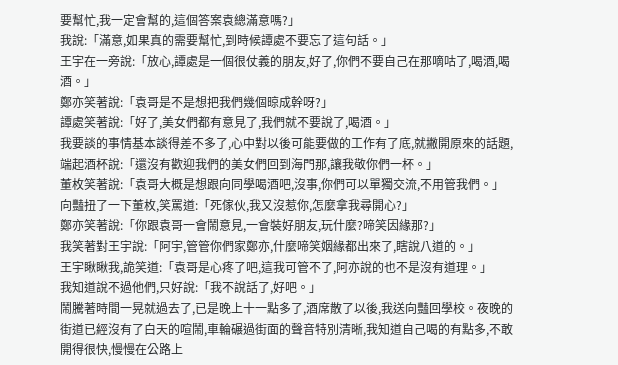要幫忙,我一定會幫的,這個答案袁總滿意嗎?」
我說:「滿意,如果真的需要幫忙,到時候譚處不要忘了這句話。」
王宇在一旁說:「放心,譚處是一個很仗義的朋友,好了,你們不要自己在那嘀咕了,喝酒,喝酒。」
鄭亦笑著說:「袁哥是不是想把我們幾個晾成幹呀?」
譚處笑著說:「好了,美女們都有意見了,我們就不要說了,喝酒。」
我要談的事情基本談得差不多了,心中對以後可能要做的工作有了底,就撇開原來的話題,端起酒杯說:「還沒有歡迎我們的美女們回到海門那,讓我敬你們一杯。」
董枚笑著說:「袁哥大概是想跟向同學喝酒吧,沒事,你們可以單獨交流,不用管我們。」
向豔扭了一下董枚,笑罵道:「死傢伙,我又沒惹你,怎麼拿我尋開心?」
鄭亦笑著說:「你跟袁哥一會鬧意見,一會裝好朋友,玩什麼?啼笑因緣那?」
我笑著對王宇說:「阿宇,管管你們家鄭亦,什麼啼笑姻緣都出來了,瞎說八道的。」
王宇瞅瞅我,詭笑道:「袁哥是心疼了吧,這我可管不了,阿亦說的也不是沒有道理。」
我知道說不過他們,只好說:「我不說話了,好吧。」
鬧騰著時間一晃就過去了,已是晚上十一點多了,酒席散了以後,我送向豔回學校。夜晚的街道已經沒有了白天的喧鬧,車輪碾過街面的聲音特別清晰,我知道自己喝的有點多,不敢開得很快,慢慢在公路上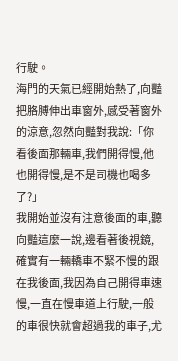行駛。
海門的天氣已經開始熱了,向豔把胳膊伸出車窗外,感受著窗外的涼意,忽然向豔對我說:「你看後面那輛車,我們開得慢,他也開得慢,是不是司機也喝多了?」
我開始並沒有注意後面的車,聽向豔這麼一說,邊看著後視鏡,確實有一輛轎車不緊不慢的跟在我後面,我因為自己開得車速慢,一直在慢車道上行駛,一般的車很快就會超過我的車子,尤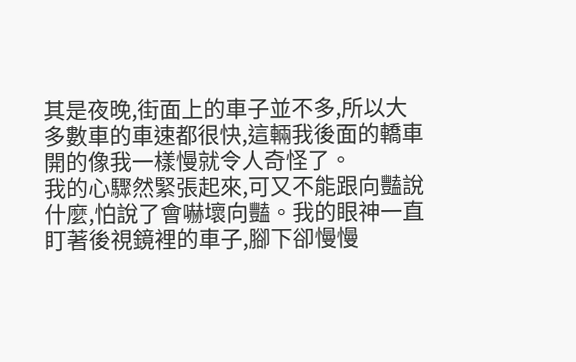其是夜晚,街面上的車子並不多,所以大多數車的車速都很快,這輛我後面的轎車開的像我一樣慢就令人奇怪了。
我的心驟然緊張起來,可又不能跟向豔說什麼,怕說了會嚇壞向豔。我的眼神一直盯著後視鏡裡的車子,腳下卻慢慢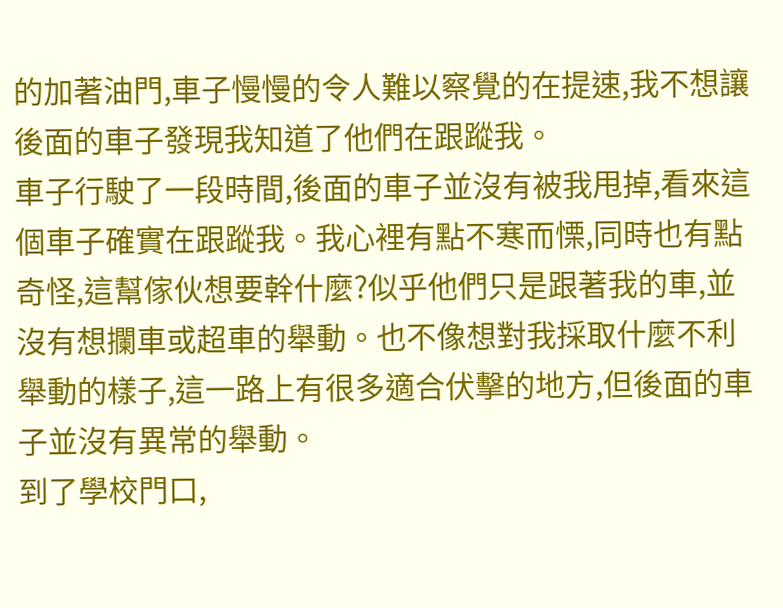的加著油門,車子慢慢的令人難以察覺的在提速,我不想讓後面的車子發現我知道了他們在跟蹤我。
車子行駛了一段時間,後面的車子並沒有被我甩掉,看來這個車子確實在跟蹤我。我心裡有點不寒而慄,同時也有點奇怪,這幫傢伙想要幹什麼?似乎他們只是跟著我的車,並沒有想攔車或超車的舉動。也不像想對我採取什麼不利舉動的樣子,這一路上有很多適合伏擊的地方,但後面的車子並沒有異常的舉動。
到了學校門口,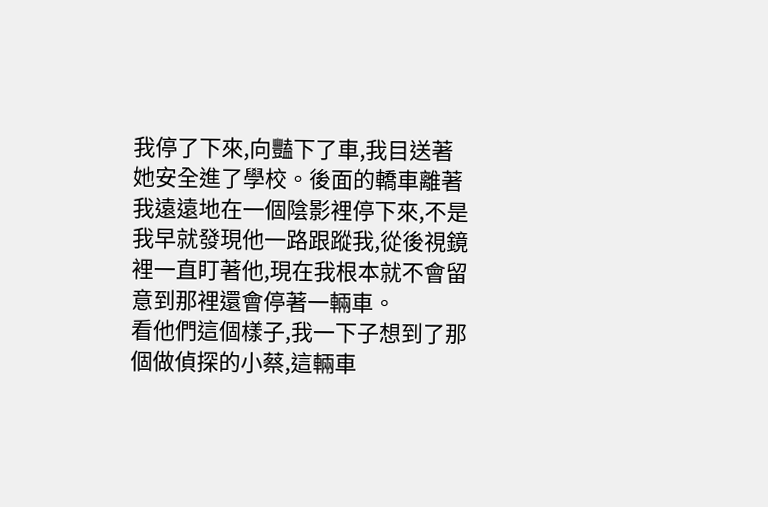我停了下來,向豔下了車,我目送著她安全進了學校。後面的轎車離著我遠遠地在一個陰影裡停下來,不是我早就發現他一路跟蹤我,從後視鏡裡一直盯著他,現在我根本就不會留意到那裡還會停著一輛車。
看他們這個樣子,我一下子想到了那個做偵探的小蔡,這輛車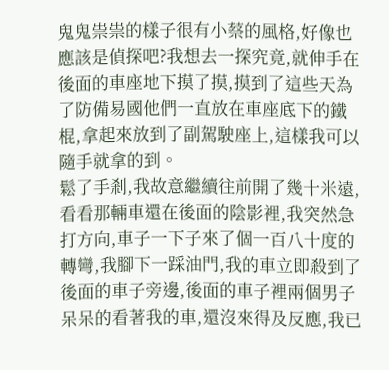鬼鬼祟祟的樣子很有小蔡的風格,好像也應該是偵探吧?我想去一探究竟,就伸手在後面的車座地下摸了摸,摸到了這些天為了防備易國他們一直放在車座底下的鐵棍,拿起來放到了副駕駛座上,這樣我可以隨手就拿的到。
鬆了手剎,我故意繼續往前開了幾十米遠,看看那輛車還在後面的陰影裡,我突然急打方向,車子一下子來了個一百八十度的轉彎,我腳下一踩油門,我的車立即殺到了後面的車子旁邊,後面的車子裡兩個男子呆呆的看著我的車,還沒來得及反應,我已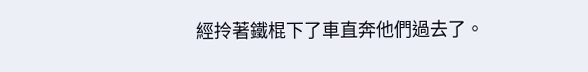經拎著鐵棍下了車直奔他們過去了。